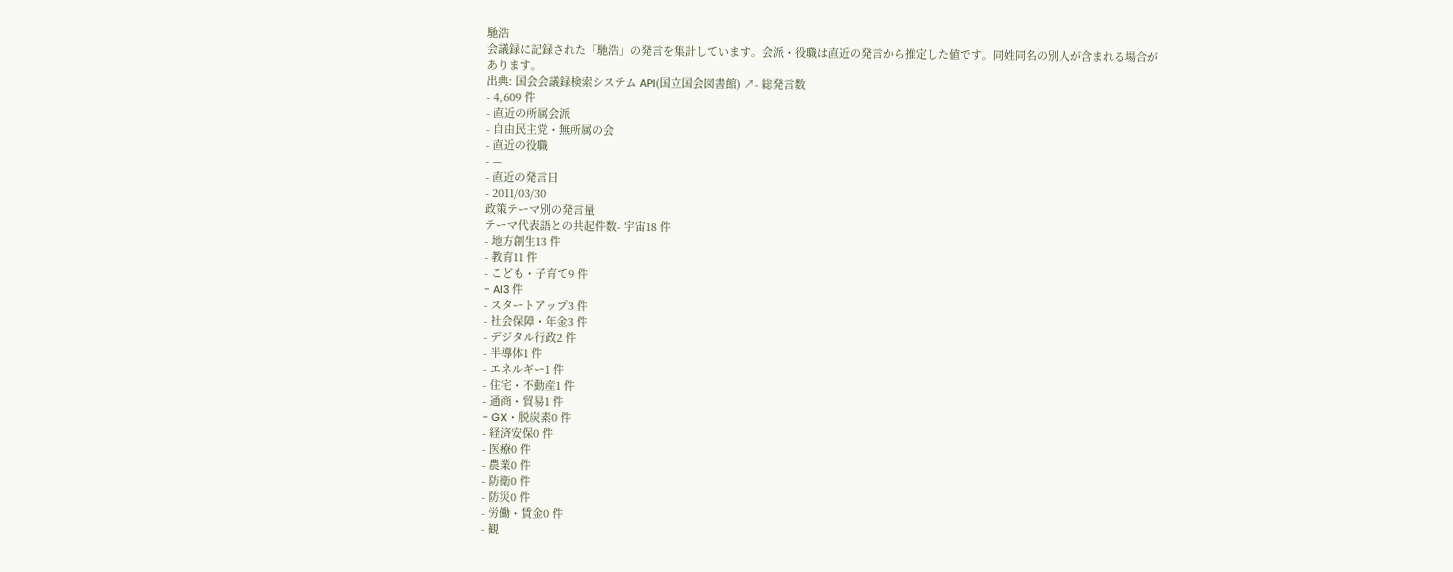馳浩
会議録に記録された「馳浩」の発言を集計しています。会派・役職は直近の発言から推定した値です。同姓同名の別人が含まれる場合があります。
出典: 国会会議録検索システム API(国立国会図書館) ↗- 総発言数
- 4,609 件
- 直近の所属会派
- 自由民主党・無所属の会
- 直近の役職
- —
- 直近の発言日
- 2011/03/30
政策テーマ別の発言量
テーマ代表語との共起件数- 宇宙18 件
- 地方創生13 件
- 教育11 件
- こども・子育て9 件
- AI3 件
- スタートアップ3 件
- 社会保障・年金3 件
- デジタル行政2 件
- 半導体1 件
- エネルギー1 件
- 住宅・不動産1 件
- 通商・貿易1 件
- GX・脱炭素0 件
- 経済安保0 件
- 医療0 件
- 農業0 件
- 防衛0 件
- 防災0 件
- 労働・賃金0 件
- 観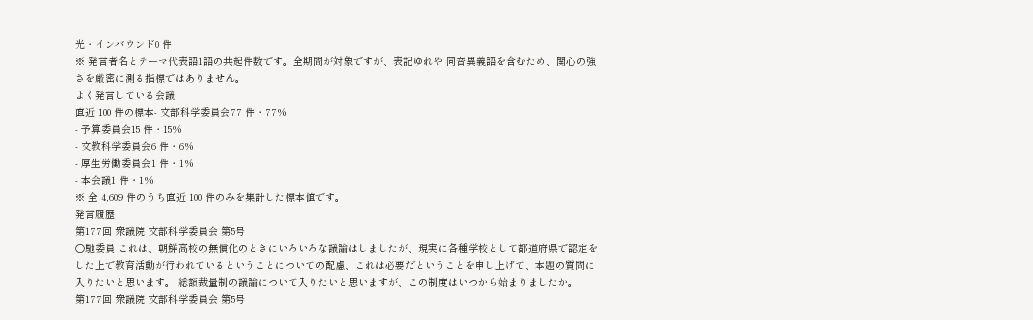光・インバウンド0 件
※ 発言者名とテーマ代表語1語の共起件数です。全期間が対象ですが、表記ゆれや 同音異義語を含むため、関心の強さを厳密に測る指標ではありません。
よく発言している会議
直近 100 件の標本- 文部科学委員会77 件・77%
- 予算委員会15 件・15%
- 文教科学委員会6 件・6%
- 厚生労働委員会1 件・1%
- 本会議1 件・1%
※ 全 4,609 件のうち直近 100 件のみを集計した標本値です。
発言履歴
第177回 衆議院 文部科学委員会 第5号
○馳委員 これは、朝鮮高校の無償化のときにいろいろな議論はしましたが、現実に各種学校として都道府県で認定をした上で教育活動が行われているということについての配慮、これは必要だということを申し上げて、本題の質問に入りたいと思います。 総額裁量制の議論について入りたいと思いますが、この制度はいつから始まりましたか。
第177回 衆議院 文部科学委員会 第5号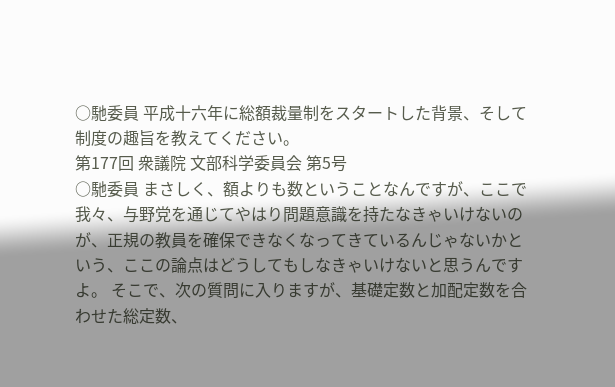○馳委員 平成十六年に総額裁量制をスタートした背景、そして制度の趣旨を教えてください。
第177回 衆議院 文部科学委員会 第5号
○馳委員 まさしく、額よりも数ということなんですが、ここで我々、与野党を通じてやはり問題意識を持たなきゃいけないのが、正規の教員を確保できなくなってきているんじゃないかという、ここの論点はどうしてもしなきゃいけないと思うんですよ。 そこで、次の質問に入りますが、基礎定数と加配定数を合わせた総定数、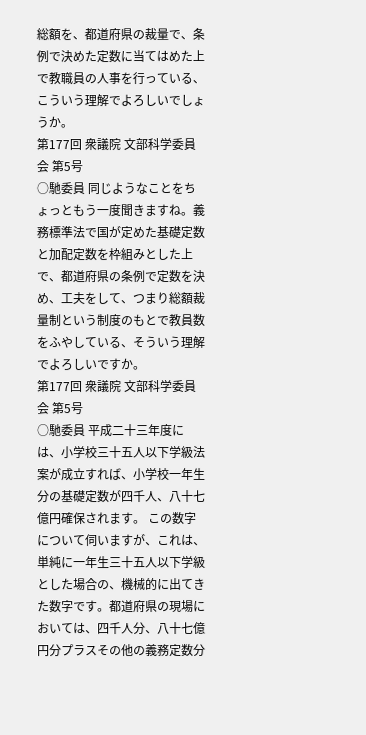総額を、都道府県の裁量で、条例で決めた定数に当てはめた上で教職員の人事を行っている、こういう理解でよろしいでしょうか。
第177回 衆議院 文部科学委員会 第5号
○馳委員 同じようなことをちょっともう一度聞きますね。義務標準法で国が定めた基礎定数と加配定数を枠組みとした上で、都道府県の条例で定数を決め、工夫をして、つまり総額裁量制という制度のもとで教員数をふやしている、そういう理解でよろしいですか。
第177回 衆議院 文部科学委員会 第5号
○馳委員 平成二十三年度には、小学校三十五人以下学級法案が成立すれば、小学校一年生分の基礎定数が四千人、八十七億円確保されます。 この数字について伺いますが、これは、単純に一年生三十五人以下学級とした場合の、機械的に出てきた数字です。都道府県の現場においては、四千人分、八十七億円分プラスその他の義務定数分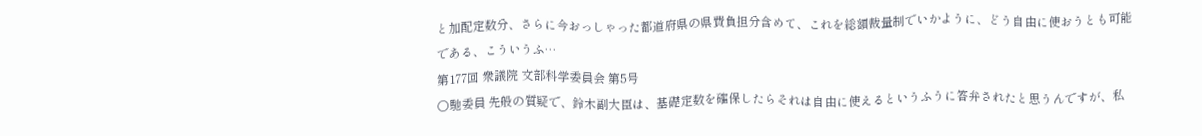と加配定数分、さらに今おっしゃった都道府県の県費負担分含めて、これを総額裁量制でいかように、どう自由に使おうとも可能である、こういうふ…
第177回 衆議院 文部科学委員会 第5号
○馳委員 先般の質疑で、鈴木副大臣は、基礎定数を確保したらそれは自由に使えるというふうに答弁されたと思うんですが、私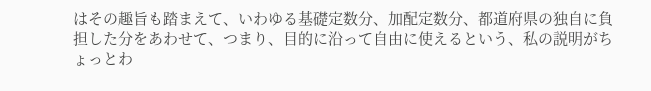はその趣旨も踏まえて、いわゆる基礎定数分、加配定数分、都道府県の独自に負担した分をあわせて、つまり、目的に沿って自由に使えるという、私の説明がちょっとわ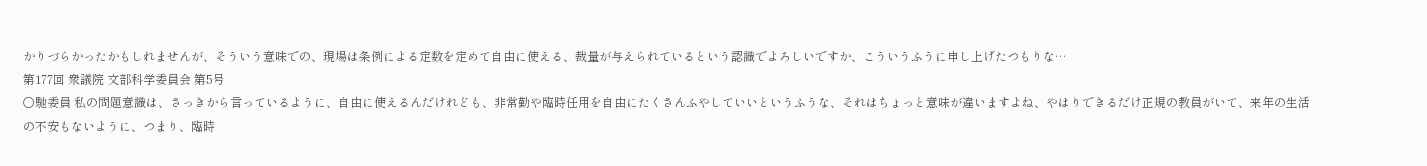かりづらかったかもしれませんが、そういう意味での、現場は条例による定数を定めて自由に使える、裁量が与えられているという認識でよろしいですか、こういうふうに申し上げたつもりな…
第177回 衆議院 文部科学委員会 第5号
○馳委員 私の問題意識は、さっきから言っているように、自由に使えるんだけれども、非常勤や臨時任用を自由にたくさんふやしていいというふうな、それはちょっと意味が違いますよね、やはりできるだけ正規の教員がいて、来年の生活の不安もないように、つまり、臨時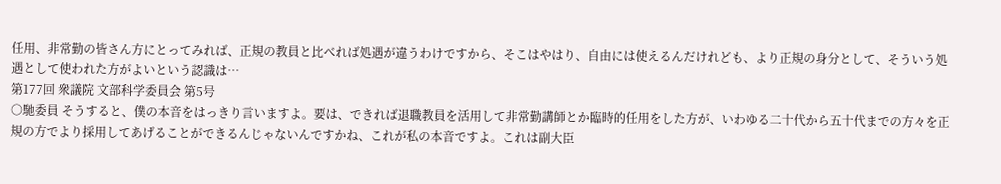任用、非常勤の皆さん方にとってみれば、正規の教員と比べれば処遇が違うわけですから、そこはやはり、自由には使えるんだけれども、より正規の身分として、そういう処遇として使われた方がよいという認識は…
第177回 衆議院 文部科学委員会 第5号
○馳委員 そうすると、僕の本音をはっきり言いますよ。要は、できれば退職教員を活用して非常勤講師とか臨時的任用をした方が、いわゆる二十代から五十代までの方々を正規の方でより採用してあげることができるんじゃないんですかね、これが私の本音ですよ。これは副大臣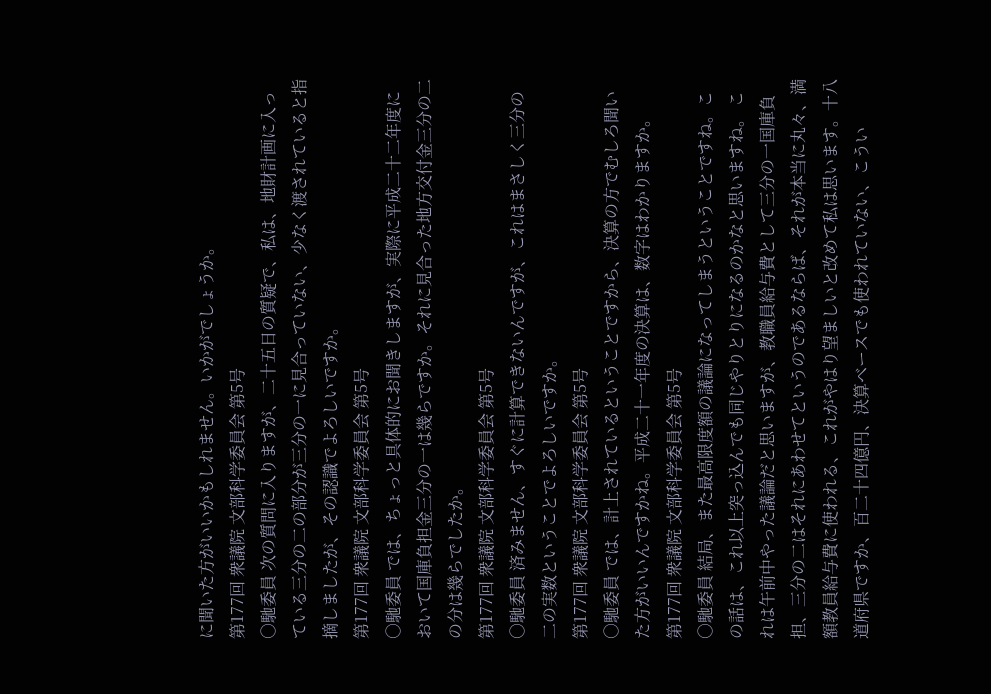に聞いた方がいいかもしれません。いかがでしょうか。
第177回 衆議院 文部科学委員会 第5号
○馳委員 次の質問に入りますが、二十五日の質疑で、私は、地財計画に入っている三分の二の部分が三分の一に見合っていない、少なく渡されていると指摘しましたが、その認識でよろしいですか。
第177回 衆議院 文部科学委員会 第5号
○馳委員 では、ちょっと具体的にお聞きしますが、実際に平成二十二年度において国庫負担金三分の一は幾らですか。それに見合った地方交付金三分の二の分は幾らでしたか。
第177回 衆議院 文部科学委員会 第5号
○馳委員 済みません、すぐに計算できないんですが、これはまさしく三分の二の実数ということでよろしいですか。
第177回 衆議院 文部科学委員会 第5号
○馳委員 では、計上されているということですから、決算の方でむしろ聞いた方がいいんですかね。平成二十一年度の決算は、数字はわかりますか。
第177回 衆議院 文部科学委員会 第5号
○馳委員 結局、また最高限度額の議論になってしまうということですね。この話は、これ以上突っ込んでも同じやりとりになるのかなと思いますね。 これは午前中やった議論だと思いますが、教職員給与費として三分の一国庫負担、三分の二はそれにあわせてというのであるならば、それが本当に丸々、満額教員給与費に使われる、これがやはり望ましいと改めて私は思います。十八道府県ですか、百二十四億円、決算ベースでも使われていない、こうい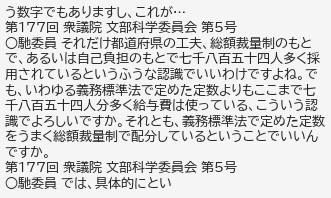う数字でもありますし、これが…
第177回 衆議院 文部科学委員会 第5号
○馳委員 それだけ都道府県の工夫、総額裁量制のもとで、あるいは自己負担のもとで七千八百五十四人多く採用されているというふうな認識でいいわけですよね。でも、いわゆる義務標準法で定めた定数よりもここまで七千八百五十四人分多く給与費は使っている、こういう認識でよろしいですか。それとも、義務標準法で定めた定数をうまく総額裁量制で配分しているということでいいんですか。
第177回 衆議院 文部科学委員会 第5号
○馳委員 では、具体的にとい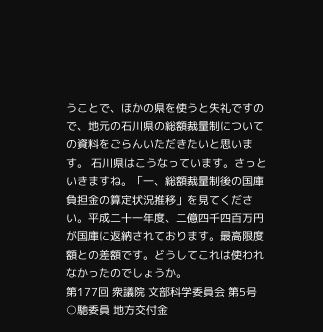うことで、ほかの県を使うと失礼ですので、地元の石川県の総額裁量制についての資料をごらんいただきたいと思います。 石川県はこうなっています。さっといきますね。「一、総額裁量制後の国庫負担金の算定状況推移」を見てください。平成二十一年度、二億四千四百万円が国庫に返納されております。最高限度額との差額です。どうしてこれは使われなかったのでしょうか。
第177回 衆議院 文部科学委員会 第5号
○馳委員 地方交付金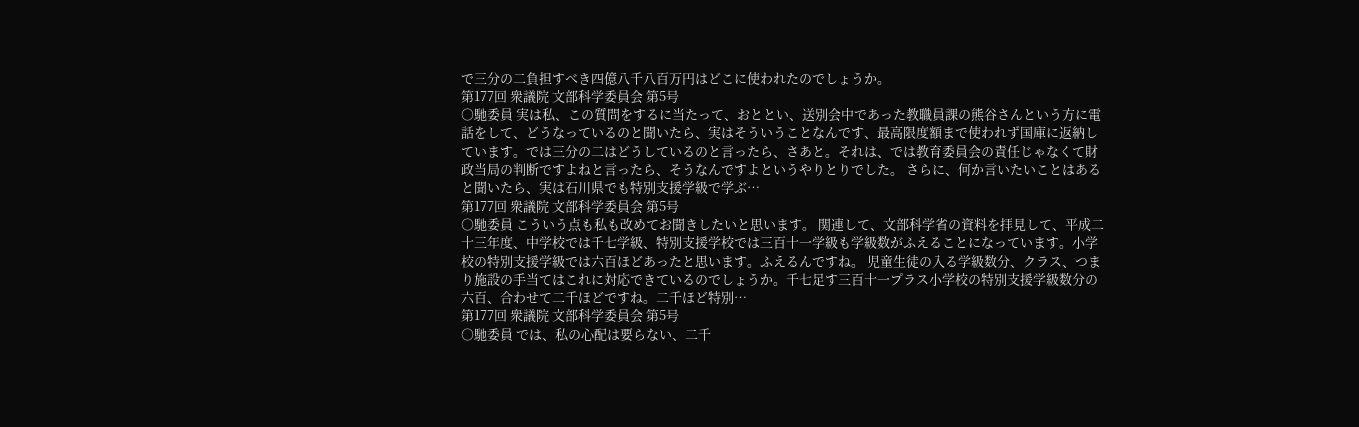で三分の二負担すべき四億八千八百万円はどこに使われたのでしょうか。
第177回 衆議院 文部科学委員会 第5号
○馳委員 実は私、この質問をするに当たって、おととい、送別会中であった教職員課の熊谷さんという方に電話をして、どうなっているのと聞いたら、実はそういうことなんです、最高限度額まで使われず国庫に返納しています。では三分の二はどうしているのと言ったら、さあと。それは、では教育委員会の責任じゃなくて財政当局の判断ですよねと言ったら、そうなんですよというやりとりでした。 さらに、何か言いたいことはあると聞いたら、実は石川県でも特別支援学級で学ぶ…
第177回 衆議院 文部科学委員会 第5号
○馳委員 こういう点も私も改めてお聞きしたいと思います。 関連して、文部科学省の資料を拝見して、平成二十三年度、中学校では千七学級、特別支援学校では三百十一学級も学級数がふえることになっています。小学校の特別支援学級では六百ほどあったと思います。ふえるんですね。 児童生徒の入る学級数分、クラス、つまり施設の手当てはこれに対応できているのでしょうか。千七足す三百十一プラス小学校の特別支援学級数分の六百、合わせて二千ほどですね。二千ほど特別…
第177回 衆議院 文部科学委員会 第5号
○馳委員 では、私の心配は要らない、二千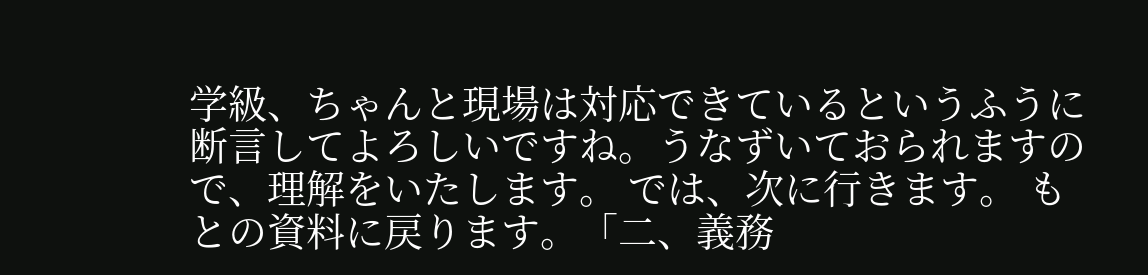学級、ちゃんと現場は対応できているというふうに断言してよろしいですね。うなずいておられますので、理解をいたします。 では、次に行きます。 もとの資料に戻ります。「二、義務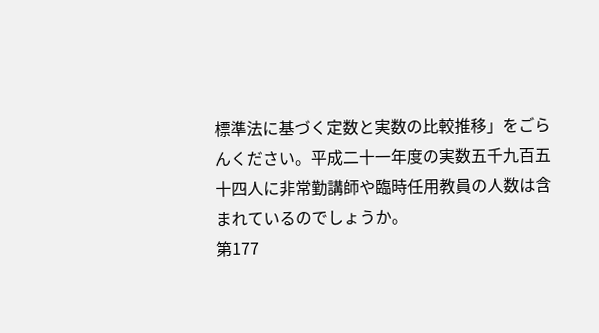標準法に基づく定数と実数の比較推移」をごらんください。平成二十一年度の実数五千九百五十四人に非常勤講師や臨時任用教員の人数は含まれているのでしょうか。
第177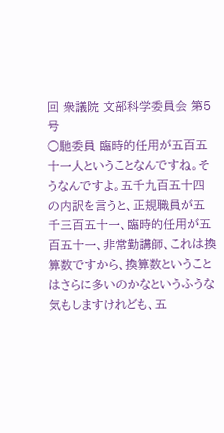回 衆議院 文部科学委員会 第5号
○馳委員 臨時的任用が五百五十一人ということなんですね。そうなんですよ。五千九百五十四の内訳を言うと、正規職員が五千三百五十一、臨時的任用が五百五十一、非常勤講師、これは換算数ですから、換算数ということはさらに多いのかなというふうな気もしますけれども、五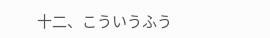十二、こういうふう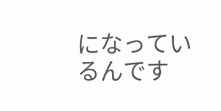になっているんです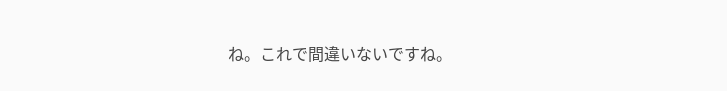ね。これで間違いないですね。